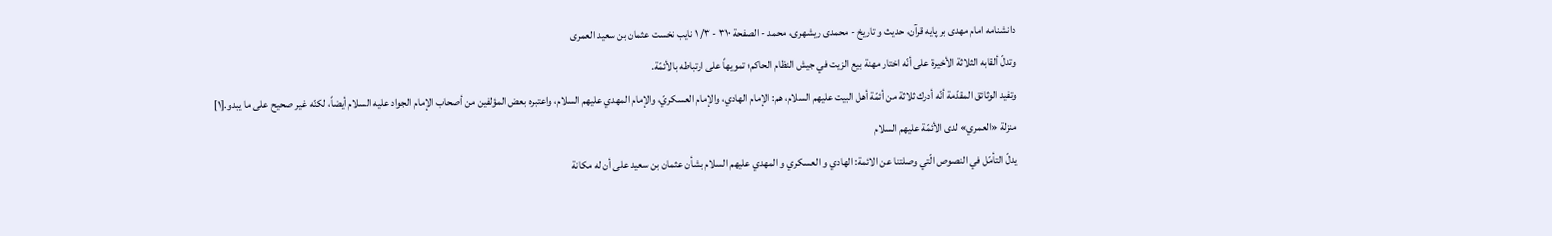دانشنامه امام مهدى بر پايه قرآن، حديث و تاريخ - محمدی ریشهری، محمد - الصفحة ٣١٠ - ٣/ ١ نايب نخست عثمان بن سعيد العمرى
وتدلّ ألقابه الثلاثة الأخيرة على أنّه اختار مهنة بيع الزيت في جيش النظام الحاكم؛ تمويهاً على ارتباطه بالأئمّة.
وتفيد الوثائق المقدّمة أنّه أدرك ثلاثة من أئمّة أهل البيت عليهم السلام، هم: الإمام الهادي، والإمام العسكريّ، والإمام المهدي عليهم السلام، واعتبره بعض المؤلفين من أصحاب الإمام الجواد عليه السلام أيضاً، لكنّه غير صحيح على ما يبدو.[١]
منزلة «العمري» لدى الأئمّة عليهم السلام
يدلّ التأمّل في النصوص الّتي وصلتنا عن الائمة: الهادي و العسكري و المهدي عليهم السلام بشأن عثمان بن سعيد على أن له مكانة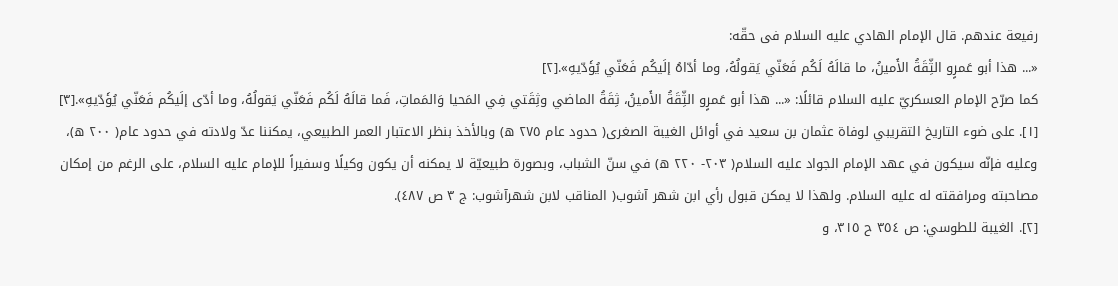رفيعة عندهم. قال الإمام الهادي عليه السلام فى حقّه:
«... هذا أبو عَمرٍو الثِّقَةُ الأَمينُ، ما قالَهُ لَكُم فَعَنّي يَقولُهُ، وما أدّاهُ إلَيكُم فَعَنّي يُؤَدّيهِ».[٢]
كما صرّح الإمام العسكريّ عليه السلام قائلًا: «... هذا أبو عَمرٍو الثِّقَةُ الأَمينُ، ثِقَةُ الماضي وثِقَتي فِي المَحيا وَالمَماتِ، فَما قالَهُ لَكُم فَعَنّي يَقولُهُ، وما أدّى إلَيكُم فَعَنّي يُؤَدّيهِ».[٣]
[١]. على ضوء التاريخ التقريبي لوفاة عثمان بن سعيد في أوائل الغيبة الصغرى( حدود عام ٢٧٥ ه) وبالأخذ بنظر الاعتبار العمر الطبيعي، يمكننا عدّ ولادته في حدود عام( ٢٠٠ ه)، وعليه فإنّه سيكون في عهد الإمام الجواد عليه السلام( ٢٠٣- ٢٢٠ ه) في سنّ الشباب، وبصورة طبيعيّة لا يمكنه أن يكون وكيلًا وسفيراً للإمام عليه السلام، على الرغم من إمكان مصاحبته ومرافقته له عليه السلام. ولهذا لا يمكن قبول رأي ابن شهر آشوب( المناقب لابن شهرآشوب: ج ٣ ص ٤٨٧).
[٢]. الغيبة للطوسي: ص ٣٥٤ ح ٣١٥، و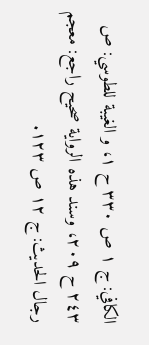الكافي: ج ١ ص ٣٣٠ ح ١، و الغيبة للطوسي: ص ٢٤٣ ح ٢٠٩، وسند هذه الرواية صحيح راجع: معجم رجال الحديث: ج ١٢ ص ١٢٣.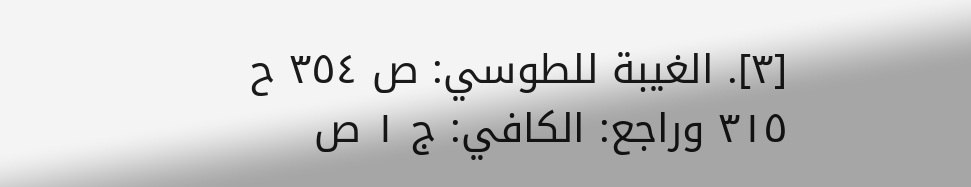[٣]. الغيبة للطوسي: ص ٣٥٤ ح ٣١٥ وراجع: الكافي: ج ١ ص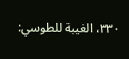٣٣٠، الغيبة للطوسي: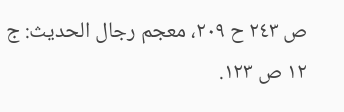ص ٢٤٣ ح ٢٠٩، معجم رجال الحديث: ج ١٢ ص ١٢٣.